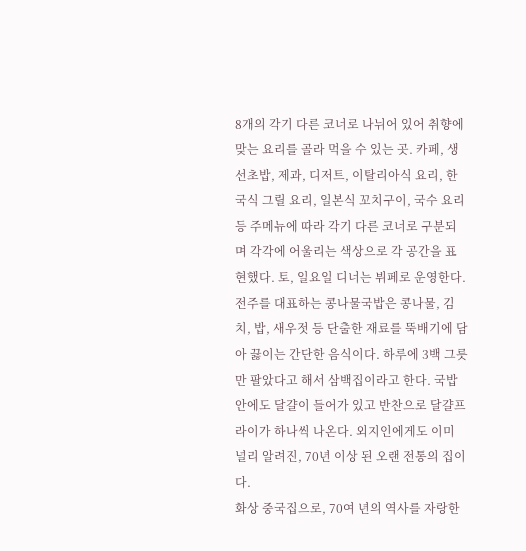8개의 각기 다른 코너로 나뉘어 있어 취향에 맞는 요리를 골라 먹을 수 있는 곳. 카페, 생선초밥, 제과, 디저트, 이탈리아식 요리, 한국식 그릴 요리, 일본식 꼬치구이, 국수 요리 등 주메뉴에 따라 각기 다른 코너로 구분되며 각각에 어울리는 색상으로 각 공간을 표현했다. 토, 일요일 디너는 뷔페로 운영한다.
전주를 대표하는 콩나물국밥은 콩나물, 김치, 밥, 새우젓 등 단출한 재료를 뚝배기에 담아 끓이는 간단한 음식이다. 하루에 3백 그릇만 팔았다고 해서 삼백집이라고 한다. 국밥 안에도 달걀이 들어가 있고 반찬으로 달걀프라이가 하나씩 나온다. 외지인에게도 이미 널리 알려진, 70년 이상 된 오랜 전통의 집이다.
화상 중국집으로, 70여 년의 역사를 자랑한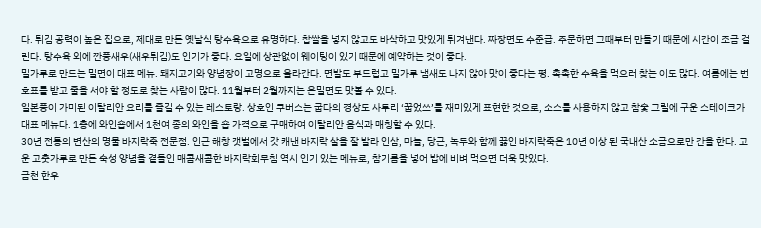다. 튀김 공력이 높은 집으로, 제대로 만든 옛날식 탕수육으로 유명하다. 찹쌀을 넣지 않고도 바삭하고 맛있게 튀겨낸다. 짜장면도 수준급. 주문하면 그때부터 만들기 때문에 시간이 조금 걸린다. 탕수육 외에 깐풍새우(새우튀김)도 인기가 좋다. 요일에 상관없이 웨이팅이 있기 때문에 예약하는 것이 좋다.
밀가루로 만드는 밀면이 대표 메뉴. 돼지고기와 양념장이 고명으로 올라간다. 면발도 부드럽고 밀가루 냄새도 나지 않아 맛이 좋다는 평. 촉촉한 수육을 먹으러 찾는 이도 많다. 여름에는 번호표를 받고 줄을 서야 할 정도로 찾는 사람이 많다. 11월부터 2월까지는 온밀면도 맛볼 수 있다.
일본풍이 가미된 이탈리안 요리를 즐길 수 있는 레스토랑. 상호인 쿠버스는 굽다의 경상도 사투리 ‘꿉었쓰’를 재미있게 표현한 것으로, 소스를 사용하지 않고 참숯 그릴에 구운 스테이크가 대표 메뉴다. 1층에 와인숍에서 1천여 종의 와인을 숍 가격으로 구매하여 이탈리안 음식과 매칭할 수 있다.
30년 전통의 변산의 명물 바지락죽 전문점. 인근 해창 갯벌에서 갓 캐낸 바지락 살을 잘 발라 인삼, 마늘, 당근, 녹두와 함께 끓인 바지락죽은 10년 이상 된 국내산 소금으로만 간을 한다. 고운 고춧가루로 만든 숙성 양념을 곁들인 매콤새콤한 바지락회무침 역시 인기 있는 메뉴로, 참기름을 넣어 밥에 비벼 먹으면 더욱 맛있다.
금천 한우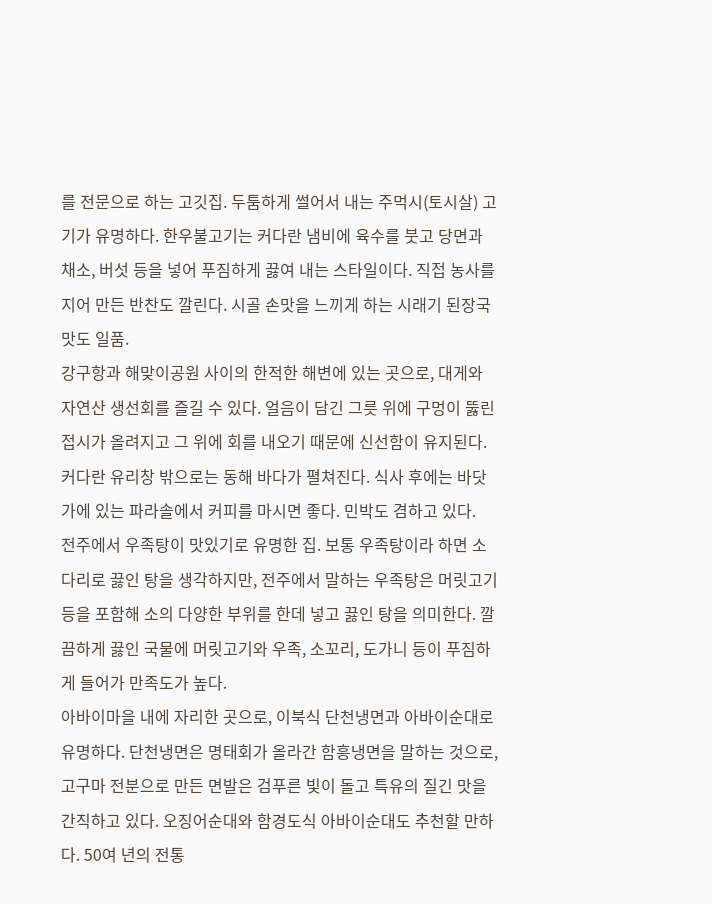를 전문으로 하는 고깃집. 두툼하게 썰어서 내는 주먹시(토시살) 고기가 유명하다. 한우불고기는 커다란 냄비에 육수를 붓고 당면과 채소, 버섯 등을 넣어 푸짐하게 끓여 내는 스타일이다. 직접 농사를 지어 만든 반찬도 깔린다. 시골 손맛을 느끼게 하는 시래기 된장국 맛도 일품.
강구항과 해맞이공원 사이의 한적한 해변에 있는 곳으로, 대게와 자연산 생선회를 즐길 수 있다. 얼음이 담긴 그릇 위에 구멍이 뚫린 접시가 올려지고 그 위에 회를 내오기 때문에 신선함이 유지된다. 커다란 유리창 밖으로는 동해 바다가 펼쳐진다. 식사 후에는 바닷가에 있는 파라솔에서 커피를 마시면 좋다. 민박도 겸하고 있다.
전주에서 우족탕이 맛있기로 유명한 집. 보통 우족탕이라 하면 소 다리로 끓인 탕을 생각하지만, 전주에서 말하는 우족탕은 머릿고기 등을 포함해 소의 다양한 부위를 한데 넣고 끓인 탕을 의미한다. 깔끔하게 끓인 국물에 머릿고기와 우족, 소꼬리, 도가니 등이 푸짐하게 들어가 만족도가 높다.
아바이마을 내에 자리한 곳으로, 이북식 단천냉면과 아바이순대로 유명하다. 단천냉면은 명태회가 올라간 함흥냉면을 말하는 것으로, 고구마 전분으로 만든 면발은 검푸른 빛이 돌고 특유의 질긴 맛을 간직하고 있다. 오징어순대와 함경도식 아바이순대도 추천할 만하다. 50여 년의 전통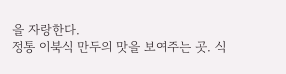을 자랑한다.
정통 이북식 만두의 맛을 보여주는 곳. 식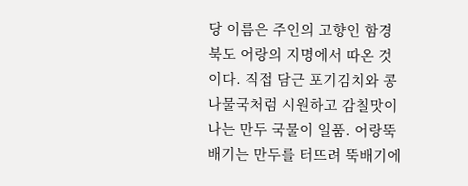당 이름은 주인의 고향인 함경북도 어랑의 지명에서 따온 것이다. 직접 담근 포기김치와 콩나물국처럼 시원하고 감칠맛이 나는 만두 국물이 일품. 어랑뚝배기는 만두를 터뜨려 뚝배기에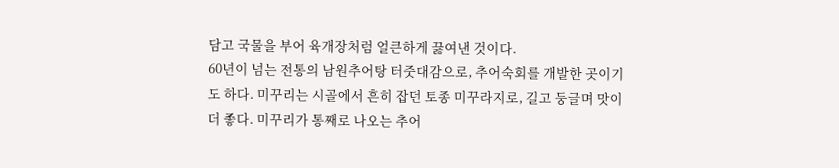담고 국물을 부어 육개장처럼 얼큰하게 끓여낸 것이다.
60년이 넘는 전통의 남원추어탕 터줏대감으로, 추어숙회를 개발한 곳이기도 하다. 미꾸리는 시골에서 흔히 잡던 토종 미꾸라지로, 길고 둥글며 맛이 더 좋다. 미꾸리가 통째로 나오는 추어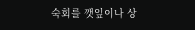숙회를 깻잎이나 상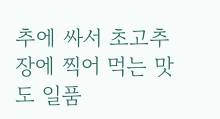추에 싸서 초고추장에 찍어 먹는 맛도 일품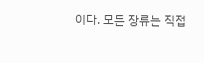이다. 모든 장류는 직접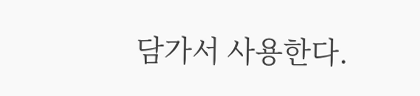담가서 사용한다.